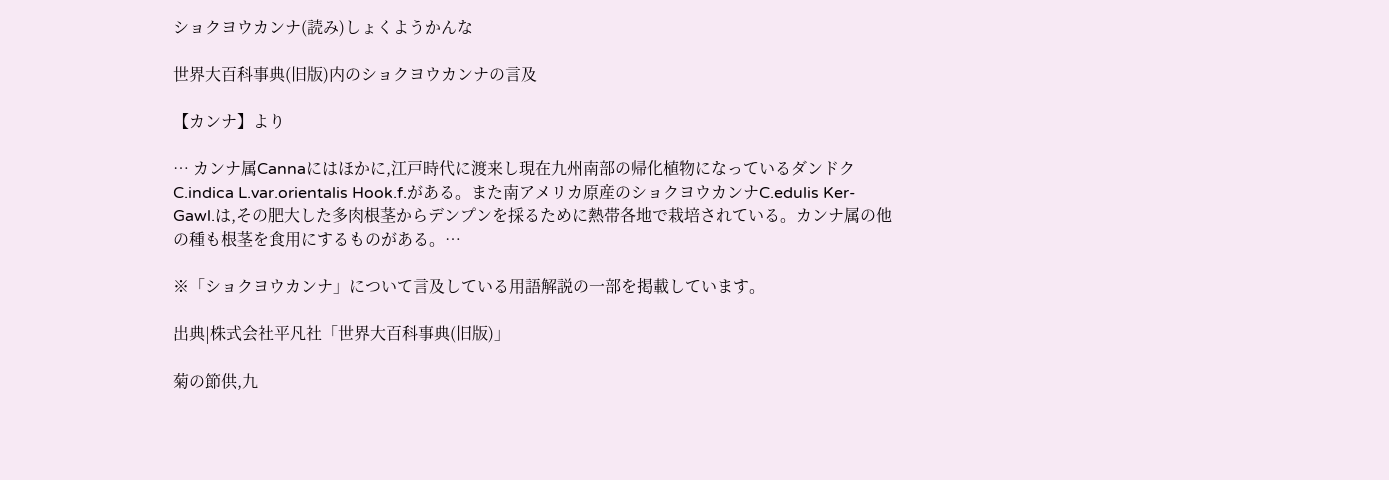ショクヨウカンナ(読み)しょくようかんな

世界大百科事典(旧版)内のショクヨウカンナの言及

【カンナ】より

… カンナ属Cannaにはほかに,江戸時代に渡来し現在九州南部の帰化植物になっているダンドクC.indica L.var.orientalis Hook.f.がある。また南アメリカ原産のショクヨウカンナC.edulis Ker‐Gawl.は,その肥大した多肉根茎からデンプンを採るために熱帯各地で栽培されている。カンナ属の他の種も根茎を食用にするものがある。…

※「ショクヨウカンナ」について言及している用語解説の一部を掲載しています。

出典|株式会社平凡社「世界大百科事典(旧版)」

菊の節供,九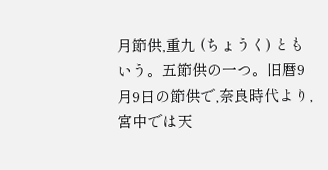月節供,重九 (ちょうく) ともいう。五節供の一つ。旧暦9月9日の節供で,奈良時代より,宮中では天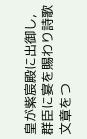皇が紫宸殿に出御し,群臣に宴を賜わり詩歌文章をつ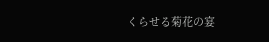くらせる菊花の宴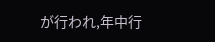が行われ,年中行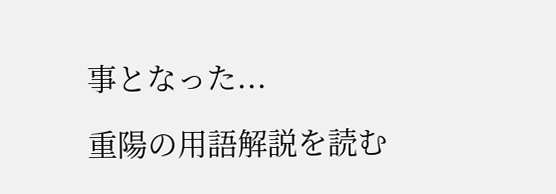事となった...

重陽の用語解説を読む